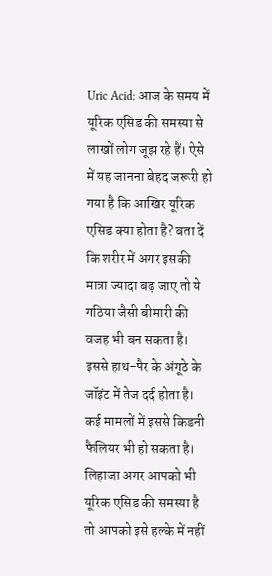Uric Acid: आज के समय में यूरिक एसिड की समस्या से लाखों लोग जूझ रहे हैं। ऐसे में यह जानना बेहद जरूरी हो गया है कि आखिर यूरिक एसिड क्या होता है? बता दें कि शरीर में अगर इसकी मात्रा ज्यादा बढ़ जाए तो ये गठिया जैसी बीमारी की वजह भी बन सकता है। इससे हाथ-पैर के अंगूठे के जॉइंट में तेज दर्द होता है। कई मामलों में इससे किडनी फैलियर भी हो सकता है। लिहाजा अगर आपको भी यूरिक एसिड की समस्या है तो आपको इसे हल्के में नहीं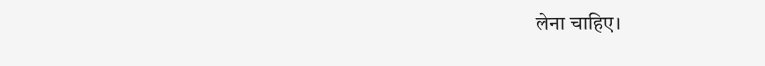लेना चाहिए।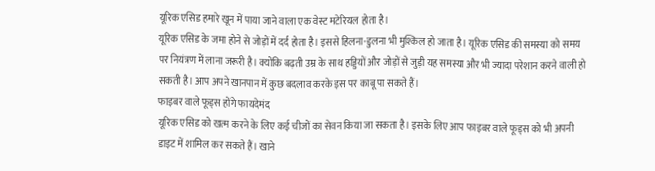यूरिक एसिड हमारे खून में पाया जाने वाला एक वेस्ट मटेरियल होता है।
यूरिक एसिड के जमा होने से जोड़ों में दर्द होता है। इससे हिलना-डुलना भी मुश्किल हो जाता है। यूरिक एसिड की समस्या को समय पर नियंत्रण में लाना जरूरी है। क्योंकि बढ़ती उम्र के साथ हड्डियों और जोड़ों से जुड़ी यह समस्या और भी ज्यादा परेशान करने वाली हो सकती है। आप अपने खानपान में कुछ बदलाव करके इस पर काबू पा सकते हैं।
फाइबर वाले फूड्स होंगे फायदेमंद
यूरिक एसिड को खत्म करने के लिए कई चीजों का सेवन किया जा सकता है। इसके लिए आप फाइबर वाले फूड्स को भी अपनी डाइट में शामिल कर सकते हैं। खाने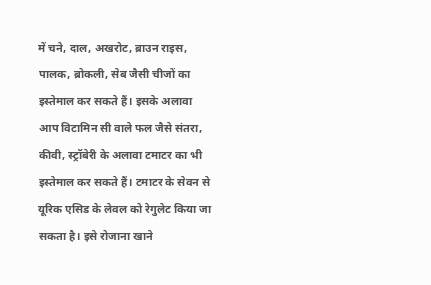में चने, दाल, अखरोट, ब्राउन राइस, पालक, ब्रोकली, सेब जैसी चीजों का इस्तेमाल कर सकते हैं। इसके अलावा आप विटामिन सी वाले फल जैसे संतरा, कीवी, स्ट्रॉबेरी के अलावा टमाटर का भी इस्तेमाल कर सकते हैं। टमाटर के सेवन से यूरिक एसिड के लेवल को रेगुलेट किया जा सकता है। इसे रोजाना खाने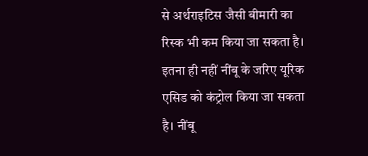से अर्थराइटिस जैसी बीमारी का रिस्क भी कम किया जा सकता है। इतना ही नहीं नींबू के जरिए यूरिक एसिड को कंट्रोल किया जा सकता है। नींबू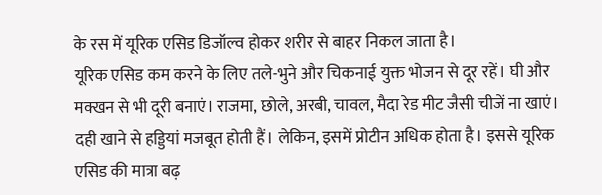के रस में यूरिक एसिड डिजॉल्व होकर शरीर से बाहर निकल जाता है।
यूरिक एसिड कम करने के लिए तले-भुने और चिकनाई युक्त भोजन से दूर रहें। घी और मक्खन से भी दूरी बनाएं। राजमा, छोले, अरबी, चावल, मैदा रेड मीट जैसी चीजें ना खाएं। दही खाने से हड्डियां मजबूत होती हैं। लेकिन, इसमें प्रोटीन अधिक होता है। इससे यूरिक एसिड की मात्रा बढ़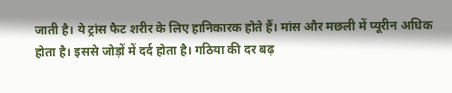जाती है। ये ट्रांस फैट शरीर के लिए हानिकारक होते हैं। मांस और मछली में प्यूरीन अधिक होता है। इससे जोड़ों में दर्द होता है। गठिया की दर बढ़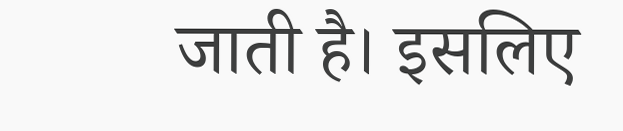जाती है। इसलिए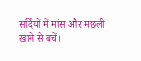सर्दियों में मांस और मछली खाने से बचें।